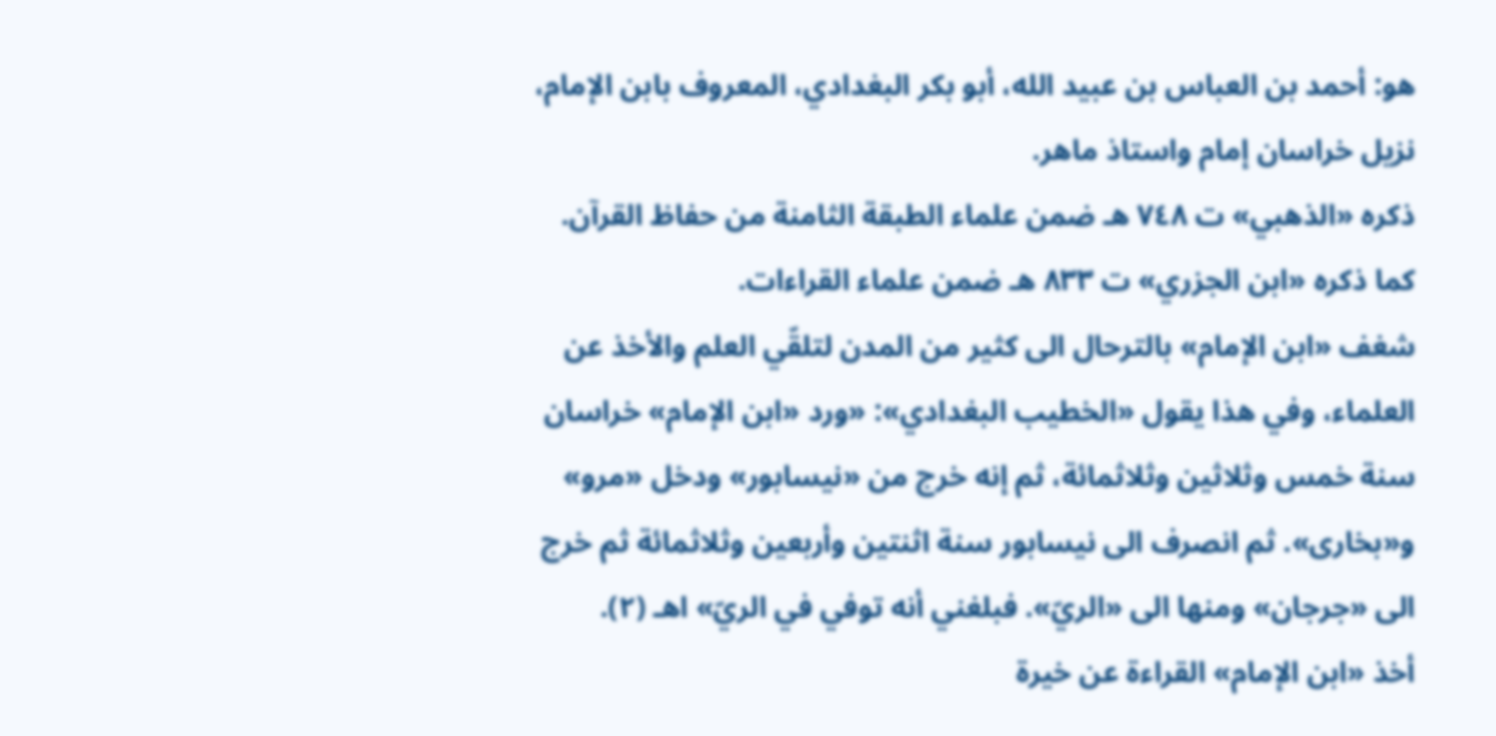هو: أحمد بن العباس بن عبيد الله، أبو بكر البغدادي، المعروف بابن الإمام، نزيل خراسان إمام واستاذ ماهر.
ذكره «الذهبي» ت ٧٤٨ هـ ضمن علماء الطبقة الثامنة من حفاظ القرآن.
كما ذكره «ابن الجزري» ت ٨٣٣ هـ ضمن علماء القراءات.
شغف «ابن الإمام» بالترحال الى كثير من المدن لتلقّي العلم والأخذ عن العلماء، وفي هذا يقول «الخطيب البغدادي»: «ورد «ابن الإمام» خراسان سنة خمس وثلاثين وثلاثمائة، ثم إنه خرج من «نيسابور» ودخل «مرو» و«بخارى». ثم انصرف الى نيسابور سنة اثنتين وأربعين وثلاثمائة ثم خرج الى «جرجان» ومنها الى «الريّ». فبلغني أنه توفي في الريّ» اهـ (٢).
أخذ «ابن الإمام» القراءة عن خيرة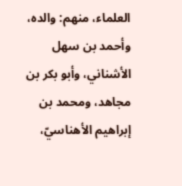العلماء، منهم: والده، وأحمد بن سهل الأشناني، وأبو بكر بن مجاهد، ومحمد بن إبراهيم الأهناسيّ،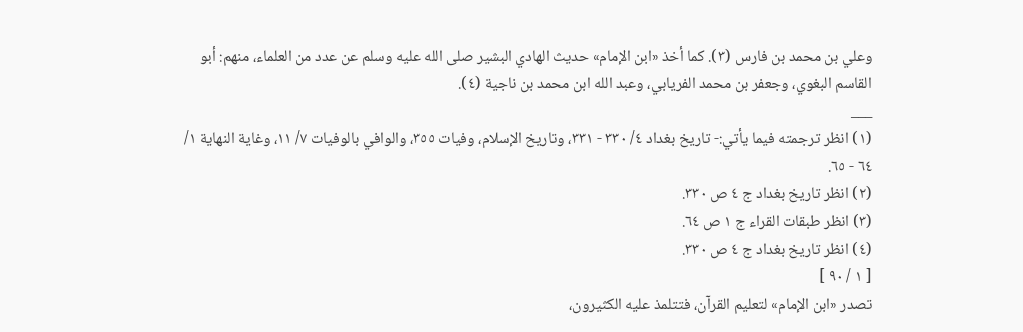وعلي بن محمد بن فارس (٣). كما أخذ «ابن الإمام» حديث الهادي البشير صلى الله عليه وسلم عن عدد من العلماء، منهم: أبو القاسم البغوي، وجعفر بن محمد الفريابي، وعبد الله ابن محمد بن ناجية (٤).
___
(١) انظر ترجمته فيما يأتي:- تاريخ بغداد ٤/ ٣٣٠ - ٣٣١، وتاريخ الإسلام، وفيات ٣٥٥، والوافي بالوفيات ٧/ ١١، وغاية النهاية ١/ ٦٤ - ٦٥.
(٢) انظر تاريخ بغداد ج ٤ ص ٣٣٠.
(٣) انظر طبقات القراء ج ١ ص ٦٤.
(٤) انظر تاريخ بغداد ج ٤ ص ٣٣٠.
[ ١ / ٩٠ ]
تصدر «ابن الإمام» لتعليم القرآن، فتتلمذ عليه الكثيرون،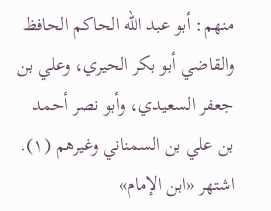منهم: أبو عبد الله الحاكم الحافظ والقاضي أبو بكر الحيري، وعلي بن جعفر السعيدي، وأبو نصر أحمد بن علي بن السمناني وغيرهم (١).
اشتهر «ابن الإمام»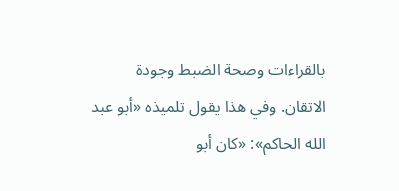بالقراءات وصحة الضبط وجودة الاتقان. وفي هذا يقول تلميذه «أبو عبد الله الحاكم»: «كان أبو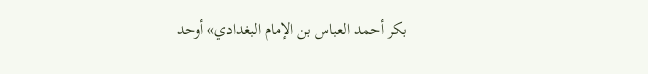بكر أحمد العباس بن الإمام البغدادي» أوحد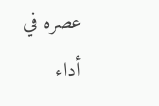عصره في أداء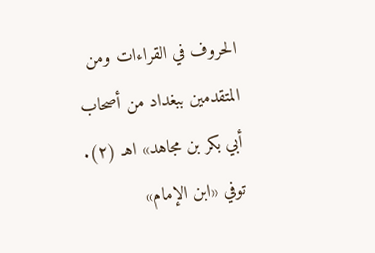الحروف في القراءات ومن المتقدمين ببغداد من أصحاب أبي بكر بن مجاهد» اهـ (٢).
توفي «ابن الإمام»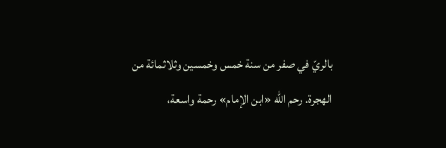بالريّ في صفر من سنة خمس وخمسين وثلاثمائة من الهجرة. رحم الله «ابن الإمام» رحمة واسعة،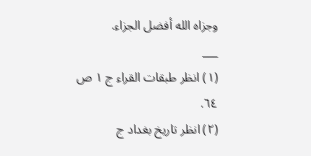وجزاه الله أفضل الجزاء.
___
(١) انظر طبقات القراء ج ١ ص ٦٤.
(٢) انظر تاريخ بغداد ج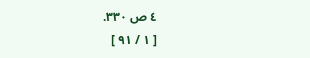٤ ص ٣٣٠.
[ ١ / ٩١ ]